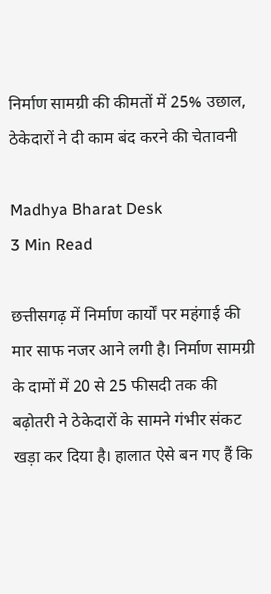निर्माण सामग्री की कीमतों में 25% उछाल, ठेकेदारों ने दी काम बंद करने की चेतावनी

Madhya Bharat Desk
3 Min Read

छत्तीसगढ़ में निर्माण कार्यों पर महंगाई की मार साफ नजर आने लगी है। निर्माण सामग्री के दामों में 20 से 25 फीसदी तक की बढ़ोतरी ने ठेकेदारों के सामने गंभीर संकट खड़ा कर दिया है। हालात ऐसे बन गए हैं कि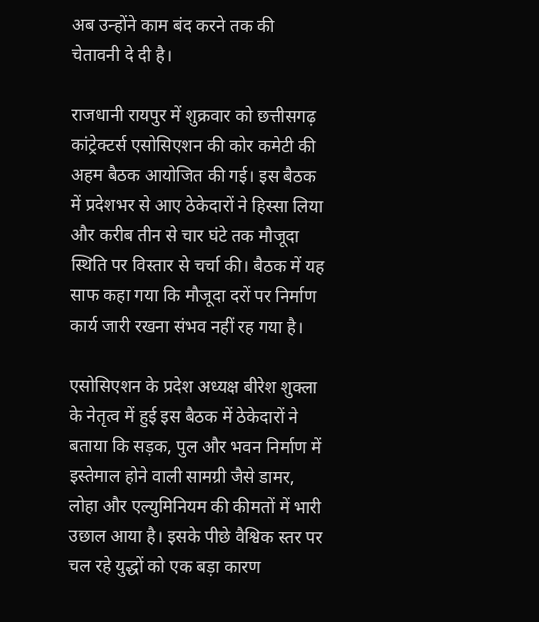अब उन्होंने काम बंद करने तक की चेतावनी दे दी है।

राजधानी रायपुर में शुक्रवार को छत्तीसगढ़ कांट्रेक्टर्स एसोसिएशन की कोर कमेटी की अहम बैठक आयोजित की गई। इस बैठक में प्रदेशभर से आए ठेकेदारों ने हिस्सा लिया और करीब तीन से चार घंटे तक मौजूदा स्थिति पर विस्तार से चर्चा की। बैठक में यह साफ कहा गया कि मौजूदा दरों पर निर्माण कार्य जारी रखना संभव नहीं रह गया है।

एसोसिएशन के प्रदेश अध्यक्ष बीरेश शुक्ला के नेतृत्व में हुई इस बैठक में ठेकेदारों ने बताया कि सड़क, पुल और भवन निर्माण में इस्तेमाल होने वाली सामग्री जैसे डामर, लोहा और एल्युमिनियम की कीमतों में भारी उछाल आया है। इसके पीछे वैश्विक स्तर पर चल रहे युद्धों को एक बड़ा कारण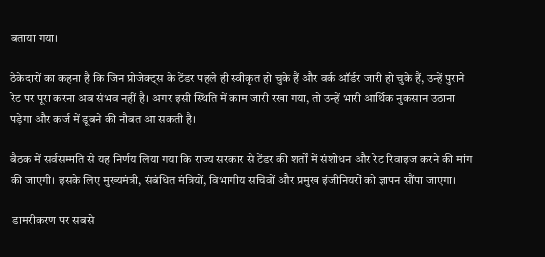बताया गया।

ठेकेदारों का कहना है कि जिन प्रोजेक्ट्स के टेंडर पहले ही स्वीकृत हो चुके हैं और वर्क ऑर्डर जारी हो चुके हैं, उन्हें पुराने रेट पर पूरा करना अब संभव नहीं है। अगर इसी स्थिति में काम जारी रखा गया, तो उन्हें भारी आर्थिक नुकसान उठाना पड़ेगा और कर्ज में डूबने की नौबत आ सकती है।

बैठक में सर्वसम्मति से यह निर्णय लिया गया कि राज्य सरकार से टेंडर की शर्तों में संशोधन और रेट रिवाइज करने की मांग की जाएगी। इसके लिए मुख्यमंत्री, संबंधित मंत्रियों, विभागीय सचिवों और प्रमुख इंजीनियरों को ज्ञापन सौंपा जाएगा।

 डामरीकरण पर सबसे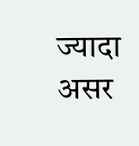ज्यादा असर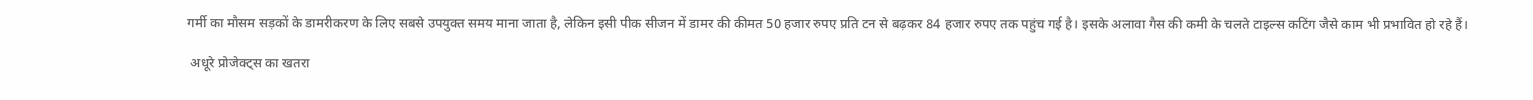गर्मी का मौसम सड़कों के डामरीकरण के लिए सबसे उपयुक्त समय माना जाता है, लेकिन इसी पीक सीजन में डामर की कीमत 50 हजार रुपए प्रति टन से बढ़कर 84 हजार रुपए तक पहुंच गई है। इसके अलावा गैस की कमी के चलते टाइल्स कटिंग जैसे काम भी प्रभावित हो रहे हैं।

 अधूरे प्रोजेक्ट्स का खतरा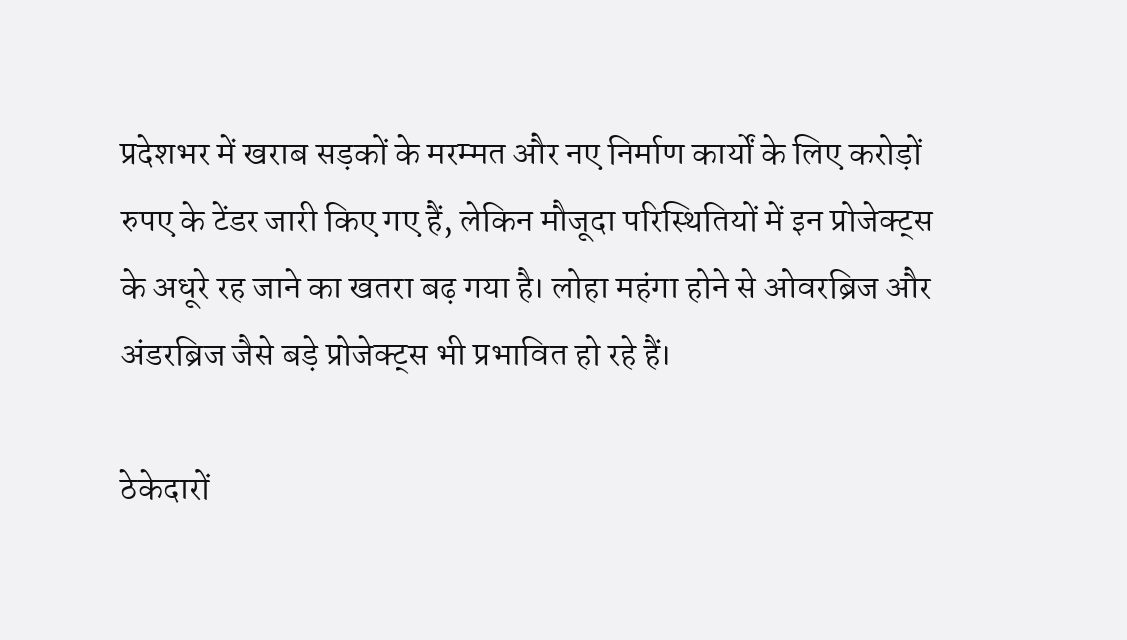प्रदेशभर में खराब सड़कों के मरम्मत और नए निर्माण कार्यों के लिए करोड़ों रुपए के टेंडर जारी किए गए हैं, लेकिन मौजूदा परिस्थितियों में इन प्रोजेक्ट्स के अधूरे रह जाने का खतरा बढ़ गया है। लोहा महंगा होने से ओवरब्रिज और अंडरब्रिज जैसे बड़े प्रोजेक्ट्स भी प्रभावित हो रहे हैं।

ठेकेदारों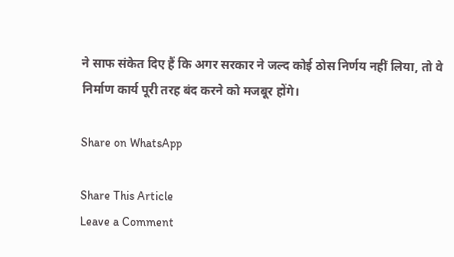ने साफ संकेत दिए हैं कि अगर सरकार ने जल्द कोई ठोस निर्णय नहीं लिया, तो वे निर्माण कार्य पूरी तरह बंद करने को मजबूर होंगे।

Share on WhatsApp

Share This Article
Leave a Comment